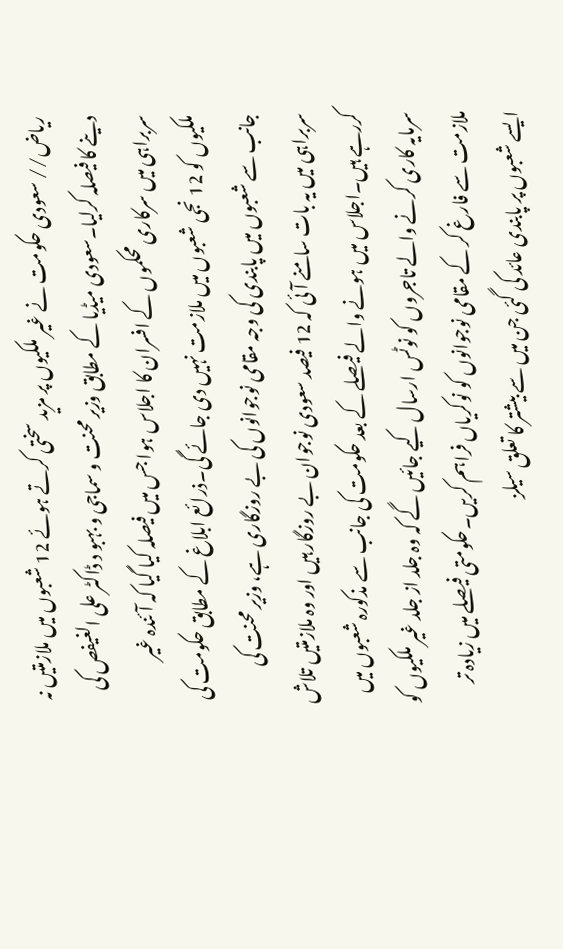ریاض// سعودی حکومت نے غیر ملکیوں پر مزید سختی کرتے ہوئے 12 شعبوں میں ملازمتیں نہ دینے کا فیصلہ کرلیا۔سعودی میڈیا کے مطابق وزیر محنت و سماجی و بہبو د ڈاکٹر علی الغیفص کی سربراہی میں سرکاری محکموں کے افسران کا اجلاس ہوا جس میں فیصلہ کیا گیا کہ آئندہ غیر ملکیوں کو 12 نجی شعبوں میں ملازمت نہیں دی جائے گی۔ذرائع ابلاغ کے مطابق حکومت کی جانب سے شعبوں میں پابندی کی وجہ مقامی نوجوانوں کی بے روزگاری ہے، وزیر محنت کی سربراہی میں یہ بات سامنے آئی کہ 12 فیصد سعودی نوجوان بے روزگار ہیں اور وہ ملازمتیں تلاش کررہے ہیں۔اجلاس میں ہونے والے فیصلے کے بعد حکومت کی جانب سے مذکورہ شعبوں میں سرمایہ کاری کرنے والے تاجروں کو نوٹس ارسال کیے جائیں گے کہ وہ جلد از جلد غیر ملکیوں کو ملازمت سے فارغ کر کے مقامی نوجوانوں کو نوکریاں فراہم کریں۔حکومتی فیصلے میں زیادہ تر ایسے شعبوں پر پابندی عائد کی گئی جن میں سے بیشتر کا تعلق سیلز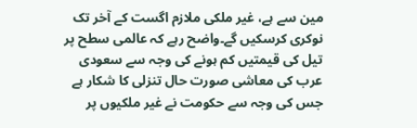مین سے ہے، غیر ملکی ملازم اگست کے آخر تک نوکری کرسکیں گے۔واضح رہے کہ عالمی سطح پر تیل کی قیمتیں کم ہونے کی وجہ سے سعودی عرب کی معاشی صورت حال تنزلی کا شکار ہے جس کی وجہ سے حکومت نے غیر ملکیوں پر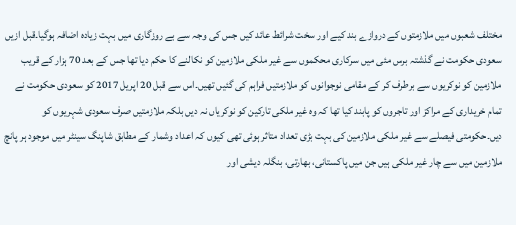مختلف شعبوں میں ملازمتوں کے دروازے بند کیے اور سخت شرائط عائد کیں جس کی وجہ سے بے روزگاری میں بہت زیادہ اضافہ ہوگیا۔قبل ازیں سعودی حکومت نے گذشتہ برس مئی میں سرکاری محکموں سے غیر ملکی ملازمین کو نکالنے کا حکم دیا تھا جس کے بعد 70 ہزار کے قریب ملازمین کو نوکریوں سے برطرف کر کے مقامی نوجوانوں کو ملازمتیں فراہم کی گئیں تھیں۔اس سے قبل 20 اپریل 2017 کو سعودی حکومت نے تمام خریداری کے مراکز اور تاجروں کو پابند کیا تھا کہ وہ غیر ملکی تارکین کو نوکریاں نہ دیں بلکہ ملازمتیں صرف سعودی شہریوں کو دیں۔حکومتی فیصلے سے غیر ملکی ملازمین کی بہت بڑی تعداد متاثر ہوئی تھی کیوں کہ اعداد وشمار کے مطابق شاپنگ سینٹر میں موجود ہر پانچ ملازمین میں سے چار غیر ملکی ہیں جن میں پاکستانی، بھارتی، بنگلہ دیشی اور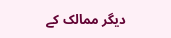دیگر ممالک کے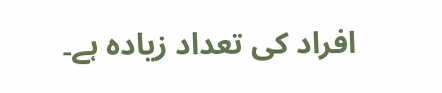افراد کی تعداد زیادہ ہے۔